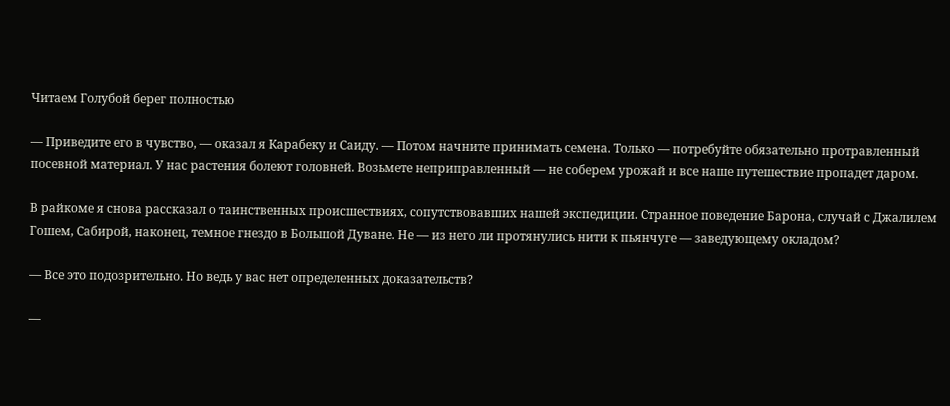Читаем Голубой берег полностью

— Приведите его в чувство, — оказал я Карабеку и Саиду. — Потом начните принимать семена. Только — потребуйте обязательно протравленный посевной материал. У нас растения болеют головней. Возьмете неприправленный — не соберем урожай и все наше путешествие пропадет даром.

В райкоме я снова рассказал о таинственных происшествиях, сопутствовавших нашей экспедиции. Странное поведение Барона, случай с Джалилем Гошем, Сабирой, наконец, темное гнездо в Большой Дуване. Не — из него ли протянулись нити к пьянчуге — заведующему окладом?

— Все это подозрительно. Но ведь у вас нет определенных доказательств?

—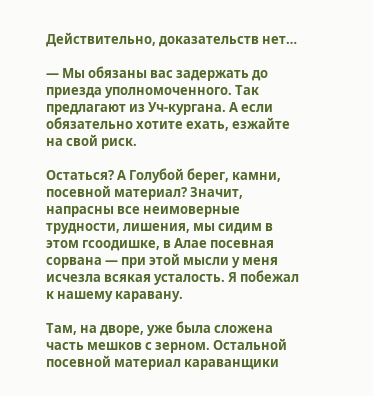Действительно, доказательств нет…

— Мы обязаны вас задержать до приезда уполномоченного. Так предлагают из Уч-кургана. А если обязательно хотите ехать, езжайте на свой риск.

Остаться? А Голубой берег, камни, посевной материал? Значит, напрасны все неимоверные трудности, лишения, мы сидим в этом гсоодишке, в Алае посевная сорвана — при этой мысли у меня исчезла всякая усталость. Я побежал к нашему каравану.

Там, на дворе, уже была сложена часть мешков с зерном. Остальной посевной материал караванщики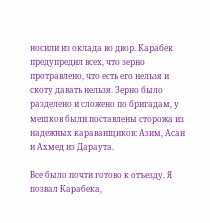носили из оклада во двор. Карабек предупредил всех, что зерно протравлено, что есть его нельзя и скоту давать нельзя. Зерно было разделено и сложено по бригадам, у мешков были поставлены сторожа из надежных караванщиков: Азим, Асан и Ахмед из Дараута.

Все было почти готово к отъезду. Я позвал Карабека,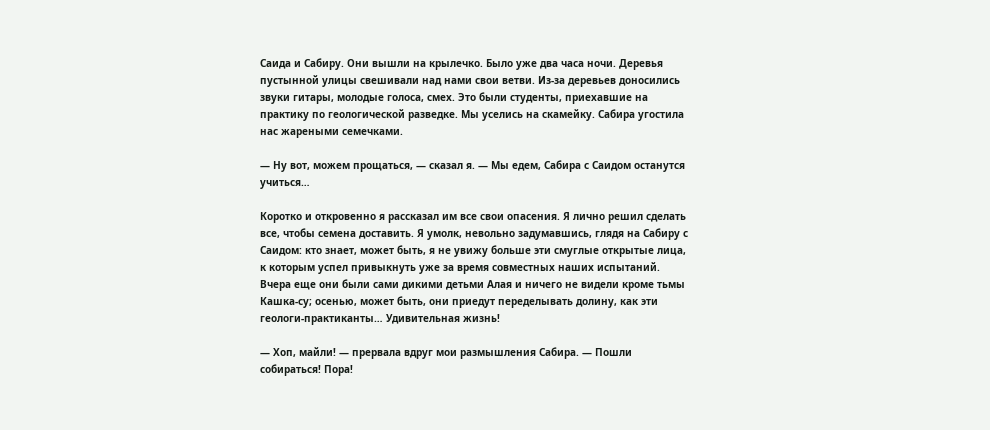Саида и Сабиру. Они вышли на крылечко. Было уже два часа ночи. Деревья пустынной улицы свешивали над нами свои ветви. Из-за деревьев доносились звуки гитары, молодые голоса, смех. Это были студенты, приехавшие на практику по геологической разведке. Мы уселись на скамейку. Сабира угостила нас жареными семечками.

— Ну вот, можем прощаться, — сказал я. — Мы едем, Сабира с Саидом останутся учиться…

Коротко и откровенно я рассказал им все свои опасения. Я лично решил сделать все, чтобы семена доставить. Я умолк, невольно задумавшись, глядя на Сабиру с Саидом: кто знает, может быть, я не увижу больше эти смуглые открытые лица, к которым успел привыкнуть уже за время совместных наших испытаний. Вчера еще они были сами дикими детьми Алая и ничего не видели кроме тьмы Кашка-су; осенью, может быть, они приедут переделывать долину, как эти геологи-практиканты… Удивительная жизнь!

— Хоп, майли! — прервала вдруг мои размышления Сабира. — Пошли собираться! Пора!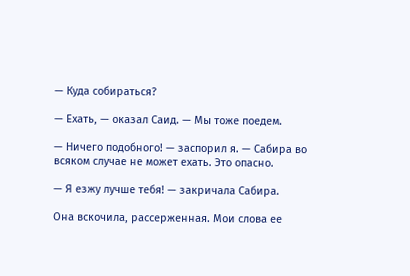— Куда собираться?

— Ехать, — оказал Саид. — Мы тоже поедем.

— Ничего подобного! — заспорил я. — Сабира во всяком случае не может ехать. Это опасно.

— Я езжу лучше тебя! — закричала Сабира.

Она вскочила, рассерженная. Мои слова ее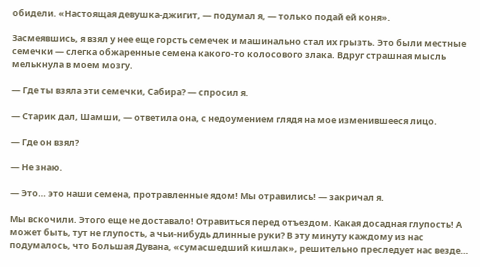обидели. «Настоящая девушка-джигит, — подумал я, — только подай ей коня».

Засмеявшись, я взял у нее еще горсть семечек и машинально стал их грызть. Это были местные семечки — слегка обжаренные семена какого-то колосового злака. Вдруг страшная мысль мелькнула в моем мозгу.

— Где ты взяла эти семечки, Сабира? — спросил я.

— Старик дал, Шамши, — ответила она, с недоумением глядя на мое изменившееся лицо.

— Где он взял?

— Не знаю.

— Это… это наши семена, протравленные ядом! Мы отравились! — закричал я.

Мы вскочили. Этого еще не доставало! Отравиться перед отъездом. Какая досадная глупость! А может быть, тут не глупость, а чьи-нибудь длинные руки? В эту минуту каждому из нас подумалось, что Большая Дувана, «сумасшедший кишлак», решительно преследует нас везде…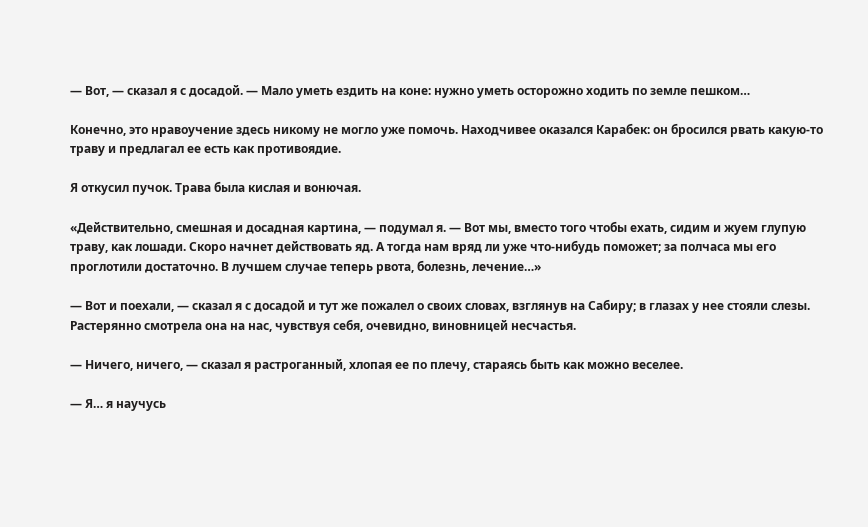— Вот, — сказал я с досадой. — Мало уметь ездить на коне: нужно уметь осторожно ходить по земле пешком…

Конечно, это нравоучение здесь никому не могло уже помочь. Находчивее оказался Карабек: он бросился рвать какую-то траву и предлагал ее есть как противоядие.

Я откусил пучок. Трава была кислая и вонючая.

«Действительно, смешная и досадная картина, — подумал я. — Вот мы, вместо того чтобы ехать, сидим и жуем глупую траву, как лошади. Скоро начнет действовать яд. А тогда нам вряд ли уже что-нибудь поможет; за полчаса мы его проглотили достаточно. В лучшем случае теперь рвота, болезнь, лечение…»

— Вот и поехали, — сказал я с досадой и тут же пожалел о своих словах, взглянув на Сабиру; в глазах у нее стояли слезы. Растерянно смотрела она на нас, чувствуя себя, очевидно, виновницей несчастья.

— Ничего, ничего, — сказал я растроганный, хлопая ее по плечу, стараясь быть как можно веселее.

— Я… я научусь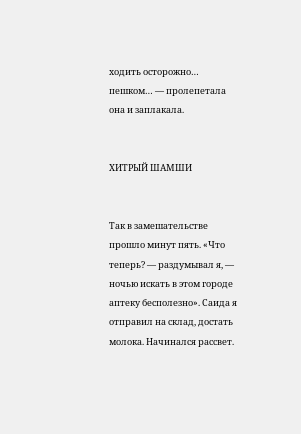ходить осторожно… пешком… — пролепетала она и заплакала.


ХИТРЫЙ ШАМШИ


Так в замешательстве прошло минут пять. «Что теперь? — раздумывал я, — ночью искать в этом городе аптеку бесполезно». Саида я отправил на склад, достать молока. Начинался рассвет.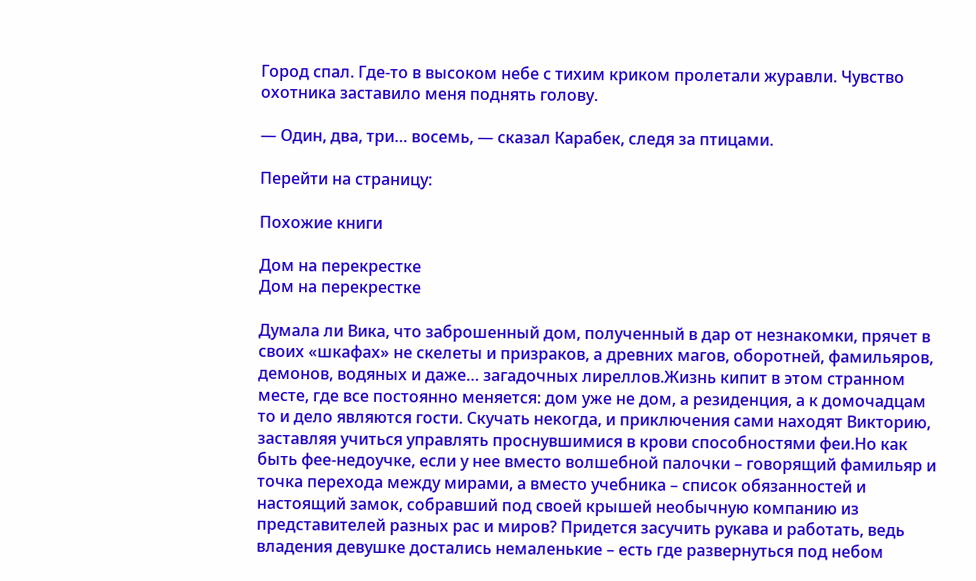Город спал. Где-то в высоком небе с тихим криком пролетали журавли. Чувство охотника заставило меня поднять голову.

— Один, два, три… восемь, — сказал Карабек, следя за птицами.

Перейти на страницу:

Похожие книги

Дом на перекрестке
Дом на перекрестке

Думала ли Вика, что заброшенный дом, полученный в дар от незнакомки, прячет в своих «шкафах» не скелеты и призраков, а древних магов, оборотней, фамильяров, демонов, водяных и даже… загадочных лиреллов.Жизнь кипит в этом странном месте, где все постоянно меняется: дом уже не дом, а резиденция, а к домочадцам то и дело являются гости. Скучать некогда, и приключения сами находят Викторию, заставляя учиться управлять проснувшимися в крови способностями феи.Но как быть фее-недоучке, если у нее вместо волшебной палочки – говорящий фамильяр и точка перехода между мирами, а вместо учебника – список обязанностей и настоящий замок, собравший под своей крышей необычную компанию из представителей разных рас и миров? Придется засучить рукава и работать, ведь владения девушке достались немаленькие – есть где развернуться под небом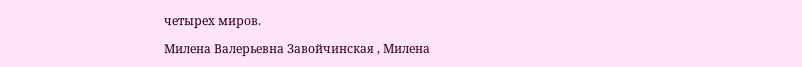четырех миров.

Милена Валерьевна Завойчинская , Милена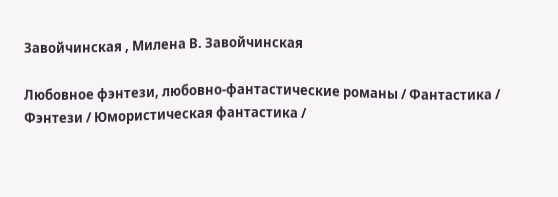Завойчинская , Милена В. Завойчинская

Любовное фэнтези, любовно-фантастические романы / Фантастика / Фэнтези / Юмористическая фантастика /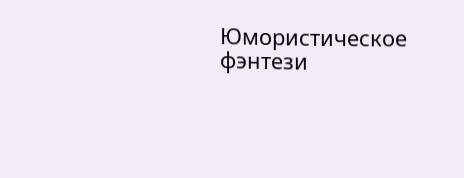Юмористическое фэнтези